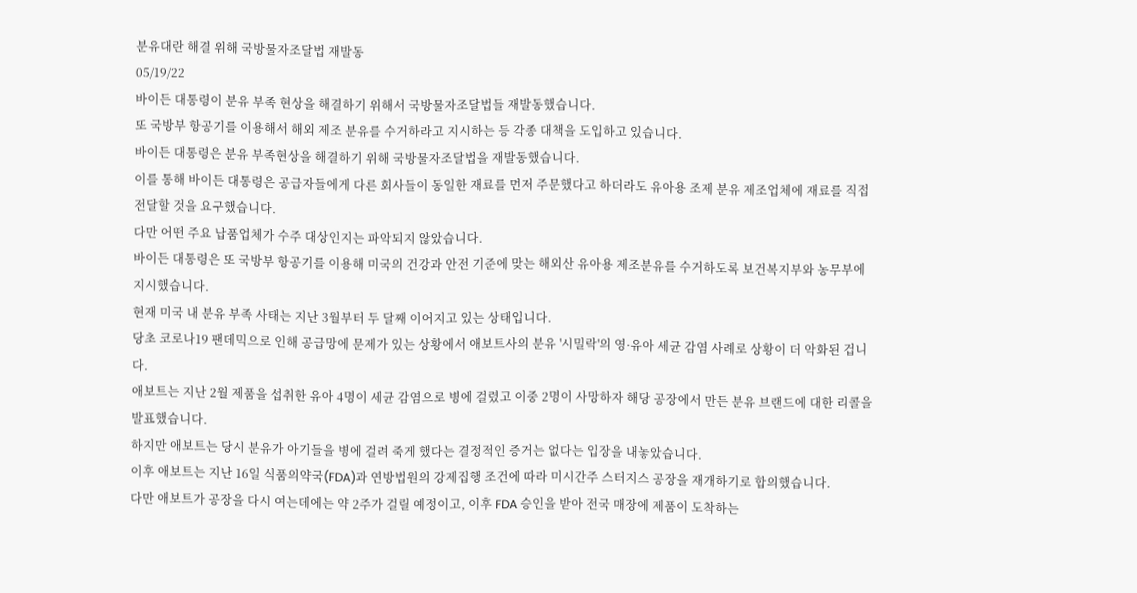분유대란 해결 위해 국방물자조달법 재발동
05/19/22
바이든 대통령이 분유 부족 현상을 해결하기 위해서 국방물자조달법들 재발동했습니다.
또 국방부 항공기를 이용해서 해외 제조 분유를 수거하라고 지시하는 등 각종 대책을 도입하고 있습니다.
바이든 대통령은 분유 부족현상을 해결하기 위해 국방물자조달법을 재발동했습니다.
이를 통해 바이든 대통령은 공급자들에게 다른 회사들이 동일한 재료를 먼저 주문했다고 하더라도 유아용 조제 분유 제조업체에 재료를 직접 전달할 것을 요구했습니다.
다만 어떤 주요 납품업체가 수주 대상인지는 파악되지 않았습니다.
바이든 대통령은 또 국방부 항공기를 이용해 미국의 건강과 안전 기준에 맞는 해외산 유아용 제조분유를 수거하도록 보건복지부와 농무부에 지시했습니다.
현재 미국 내 분유 부족 사태는 지난 3월부터 두 달째 이어지고 있는 상태입니다.
당초 코로나19 팬데믹으로 인해 공급망에 문제가 있는 상황에서 애보트사의 분유 '시밀락'의 영·유아 세균 감염 사례로 상황이 더 악화된 겁니다.
애보트는 지난 2월 제품을 섭취한 유아 4명이 세균 감염으로 병에 걸렸고 이중 2명이 사망하자 해당 공장에서 만든 분유 브랜드에 대한 리콜을 발표했습니다.
하지만 애보트는 당시 분유가 아기들을 병에 걸려 죽게 했다는 결정적인 증거는 없다는 입장을 내놓았습니다.
이후 애보트는 지난 16일 식품의약국(FDA)과 연방법원의 강제집행 조건에 따라 미시간주 스터지스 공장을 재개하기로 합의했습니다.
다만 애보트가 공장을 다시 여는데에는 약 2주가 걸릴 예정이고, 이후 FDA 승인을 받아 전국 매장에 제품이 도착하는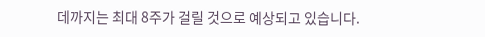데까지는 최대 8주가 걸릴 것으로 예상되고 있습니다.